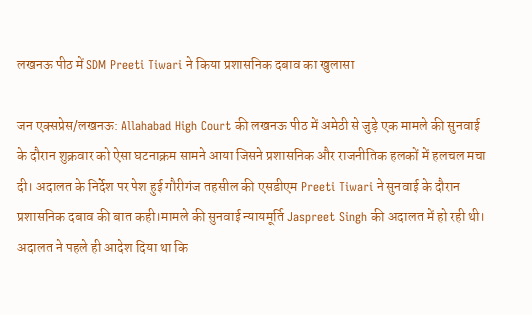लखनऊ पीठ में SDM Preeti Tiwari ने किया प्रशासनिक दबाव का खुलासा

जन एक्सप्रेस/लखनऊ: Allahabad High Court की लखनऊ पीठ में अमेठी से जुड़े एक मामले की सुनवाई के दौरान शुक्रवार को ऐसा घटनाक्रम सामने आया जिसने प्रशासनिक और राजनीतिक हलकों में हलचल मचा दी। अदालत के निर्देश पर पेश हुई गौरीगंज तहसील की एसडीएम Preeti Tiwari ने सुनवाई के दौरान प्रशासनिक दबाव की बात कही।मामले की सुनवाई न्यायमूर्ति Jaspreet Singh की अदालत में हो रही थी। अदालत ने पहले ही आदेश दिया था कि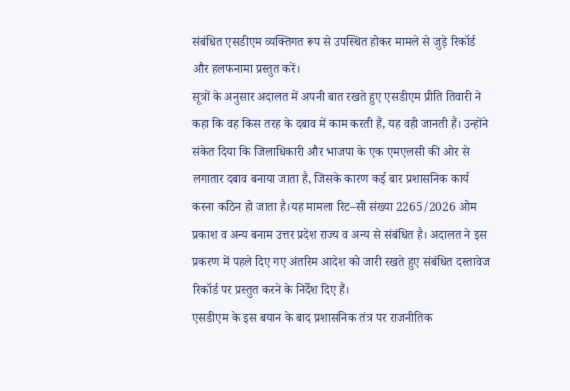संबंधित एसडीएम व्यक्तिगत रूप से उपस्थित होकर मामले से जुड़े रिकॉर्ड और हलफनामा प्रस्तुत करें।
सूत्रों के अनुसार अदालत में अपनी बात रखते हुए एसडीएम प्रीति तिवारी ने कहा कि वह किस तरह के दबाव में काम करती हैं, यह वही जानती हैं। उन्होंने संकेत दिया कि जिलाधिकारी और भाजपा के एक एमएलसी की ओर से लगातार दबाव बनाया जाता है, जिसके कारण कई बार प्रशासनिक कार्य करना कठिन हो जाता है।यह मामला रिट–सी संख्या 2265/2026 ओम प्रकाश व अन्य बनाम उत्तर प्रदेश राज्य व अन्य से संबंधित है। अदालत ने इस प्रकरण में पहले दिए गए अंतरिम आदेश को जारी रखते हुए संबंधित दस्तावेज रिकॉर्ड पर प्रस्तुत करने के निर्देश दिए हैं।
एसडीएम के इस बयान के बाद प्रशासनिक तंत्र पर राजनीतिक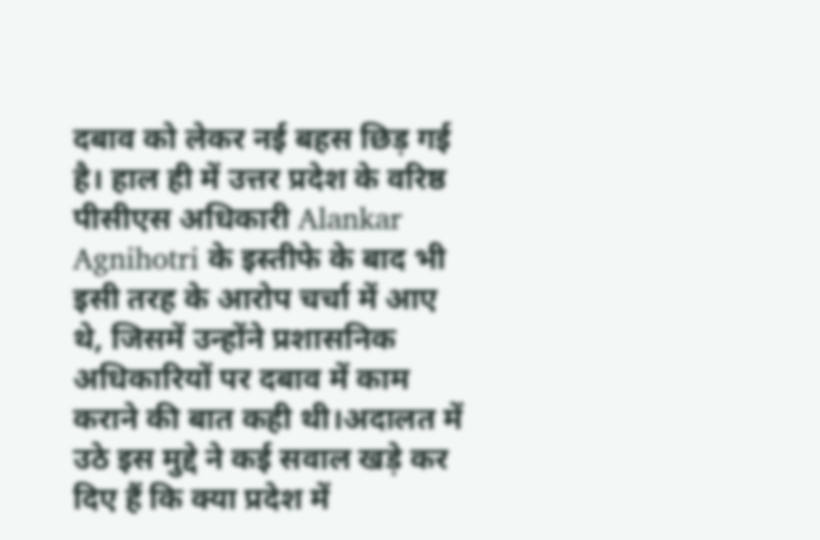दबाव को लेकर नई बहस छिड़ गई है। हाल ही में उत्तर प्रदेश के वरिष्ठ पीसीएस अधिकारी Alankar Agnihotri के इस्तीफे के बाद भी इसी तरह के आरोप चर्चा में आए थे, जिसमें उन्होंने प्रशासनिक अधिकारियों पर दबाव में काम कराने की बात कही थी।अदालत में उठे इस मुद्दे ने कई सवाल खड़े कर दिए हैं कि क्या प्रदेश में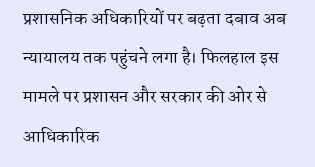प्रशासनिक अधिकारियों पर बढ़ता दबाव अब न्यायालय तक पहुंचने लगा है। फिलहाल इस मामले पर प्रशासन और सरकार की ओर से आधिकारिक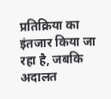प्रतिक्रिया का इंतजार किया जा रहा है, जबकि अदालत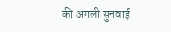की अगली सुनवाई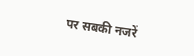पर सबकी नजरें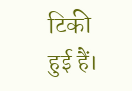टिकी हुई हैं।